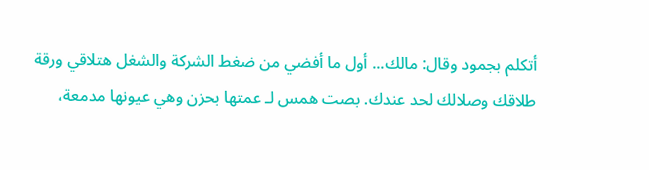أتكلم بجمود وقال: مالك... أول ما أفضي من ضغط الشركة والشغل هتلاقي ورقة طلاقك وصلالك لحد عندك. بصت همس لـ عمتها بحزن وهي عيونها مدمعة،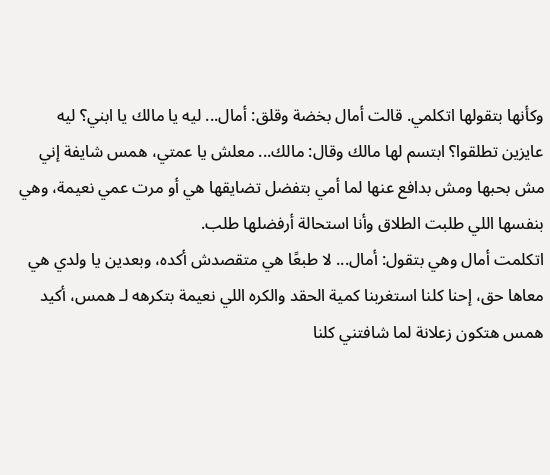وكأنها بتقولها اتكلمي. قالت أمال بخضة وقلق: أمال... ليه يا مالك يا ابني؟ ليه عايزين تطلقوا؟ ابتسم لها مالك وقال: مالك... معلش يا عمتي، همس شايفة إني مش بحبها ومش بدافع عنها لما أمي بتفضل تضايقها هي أو مرت عمي نعيمة، وهي بنفسها اللي طلبت الطلاق وأنا استحالة أرفضلها طلب.
اتكلمت أمال وهي بتقول: أمال... لا طبعًا هي متقصدش أكده، وبعدين يا ولدي هي معاها حق، إحنا كلنا استغربنا كمية الحقد والكره اللي نعيمة بتكرهه لـ همس، أكيد همس هتكون زعلانة لما شافتني كلنا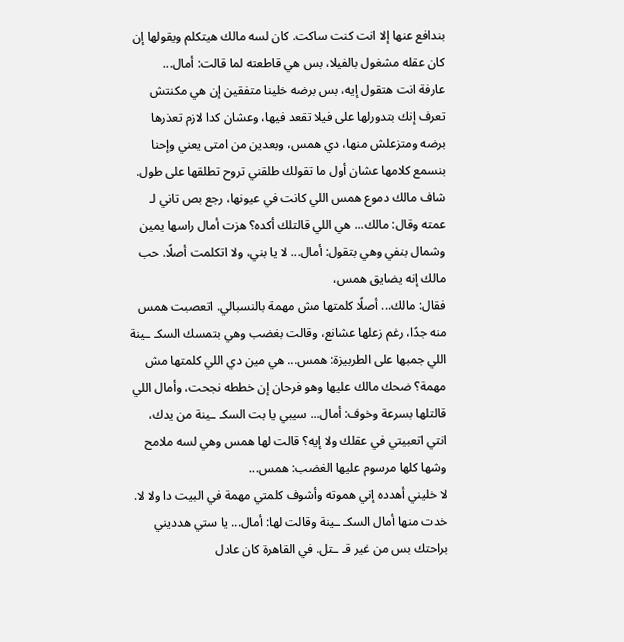بندافع عنها إلا انت كنت ساكت. كان لسه مالك هيتكلم ويقولها إن كان عقله مشغول بالفيلا، بس هي قاطعته لما قالت: أمال...
عارفة انت هتقول إيه، بس برضه خلينا متفقين إن هي مكنتش تعرف إنك بتدورلها على فيلا تقعد فيها، وعشان كدا لازم تعذرها برضه ومتزعلش منها، دي همس، وبعدين من امتى يعني وإحنا بنسمع كلامها عشان أول ما تقولك طلقني تروح تطلقها على طول. شاف مالك دموع همس اللي كانت في عيونها، رجع بص تاني لـ عمته وقال: مالك... هي اللي قالتلك أكده؟ هزت أمال راسها يمين وشمال بنفي وهي بتقول: أمال... لا يا بني، ولا اتكلمت أصلًا. حب مالك إنه يضايق همس،
فقال: مالك... أصلًا كلمتها مش مهمة بالنسبالي. اتعصبت همس منه جدًا، رغم زعلها عشانع، وقالت بغضب وهي بتمسك السكـ ـينة اللي جمبها على الطربيزة: همس... هي مين دي اللي كلمتها مش مهمة؟ ضحك مالك عليها وهو فرحان إن خططه نجحت، وأمال اللي قالتلها بسرعة وخوف: أمال... سيبي يا بت السكـ ـينة من يدك، انتي اتعبيتي في عقلك ولا إيه؟ قالت لها همس وهي لسه ملامح وشها كلها مرسوم عليها الغضب: همس...
لا خليني أهدده إني هموته وأشوف كلمتي مهمة في البيت دا ولا لا. خدت منها أمال السكـ ـينة وقالت لها: أمال... يا ستي هدديني براحتك بس من غير قـ ـتل. في القاهرة كان عادل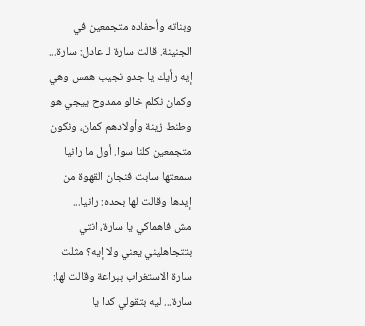وبناته وأحفاده متجمعين في الجنينة. قالت سارة لـ عادل: سارة... إيه رأيك يا جدو نجيب همس وهي وكمان نكلم خالو ممدوح ييجي هو وطنط زينة وأولادهم كمان، ونكون متجمعين كلنا سوا. أول ما رانيا سمعتها سابت فنجان القهوة من إيدها وقالت لها بحده: رانيا...
مش فاهماكي يا سارة، انتي بتتجاهليني يعني ولا إيه؟ مثلت سارة الاستغراب ببراعة وقالت لها: سارة... ليه بتقولي كدا يا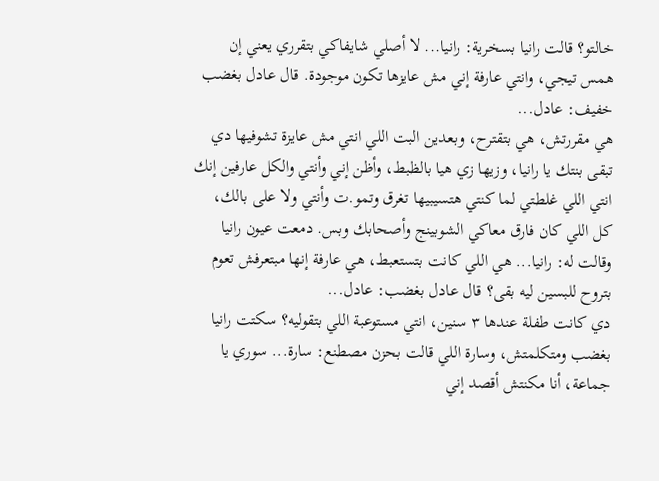خالتو؟ قالت رانيا بسخرية: رانيا... لا أصلي شايفاكي بتقرري يعني إن همس تيجي، وانتي عارفة إني مش عايزها تكون موجودة. قال عادل بغضب خفيف: عادل...
هي مقررتش، هي بتقترح، وبعدين البت اللي انتي مش عايزة تشوفيها دي تبقى بنتك يا رانيا، وزيها زي هيا بالظبط، وأظن إني وأنتي والكل عارفين إنك انتي اللي غلطتي لما كنتي هتسيبيها تغرق وتمو.ت وأنتي ولا على بالك، كل اللي كان فارق معاكي الشوبينج وأصحابك وبس. دمعت عيون رانيا وقالت له: رانيا... هي اللي كانت بتستعبط، هي عارفة إنها مبتعرفش تعوم بتروح للبسين ليه بقى؟ قال عادل بغضب: عادل...
دي كانت طفلة عندها ٣ سنين، انتي مستوعبة اللي بتقوليه؟ سكتت رانيا بغضب ومتكلمتش، وسارة اللي قالت بحزن مصطنع: سارة... سوري يا جماعة، أنا مكنتش أقصد إني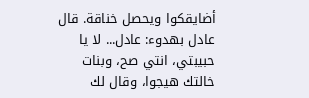أضايقكوا ويحصل خناقة. قال عادل بهدوء: عادل... لا يا حبيبتي، انتي صح، وبنات خالتك هيجوا، وقال لك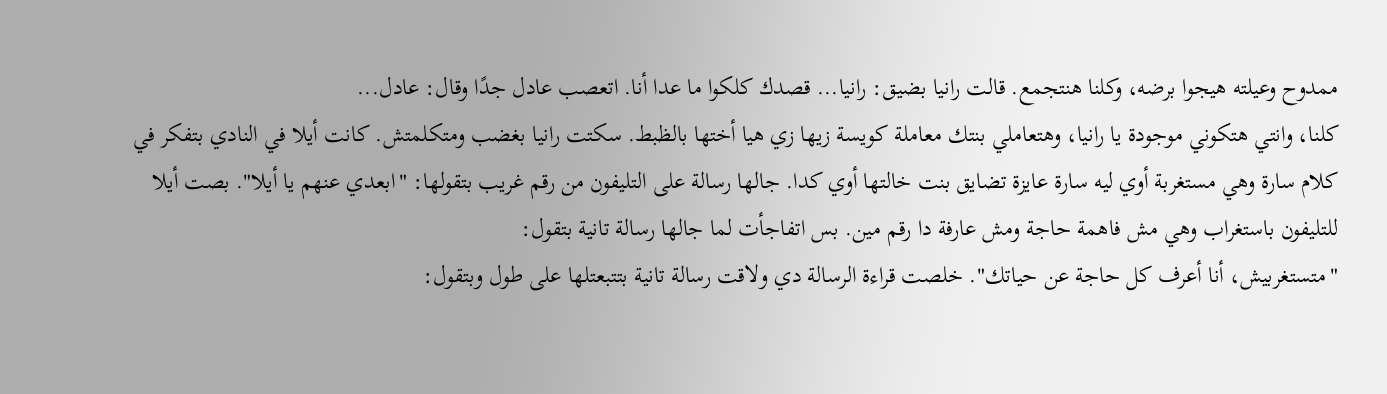ممدوح وعيلته هيجوا برضه، وكلنا هنتجمع. قالت رانيا بضيق: رانيا... قصدك كلكوا ما عدا أنا. اتعصب عادل جدًا وقال: عادل...
كلنا، وانتي هتكوني موجودة يا رانيا، وهتعاملي بنتك معاملة كويسة زيها زي هيا أختها بالظبط. سكتت رانيا بغضب ومتكلمتش. كانت أيلا في النادي بتفكر في كلام سارة وهي مستغربة أوي ليه سارة عايزة تضايق بنت خالتها أوي كدا. جالها رسالة على التليفون من رقم غريب بتقولها: "ابعدي عنهم يا أيلا". بصت أيلا للتليفون باستغراب وهي مش فاهمة حاجة ومش عارفة دا رقم مين. بس اتفاجأت لما جالها رسالة تانية بتقول:
"متستغربيش، أنا أعرف كل حاجة عن حياتك". خلصت قراءة الرسالة دي ولاقت رسالة تانية بتتبعتلها على طول وبتقول: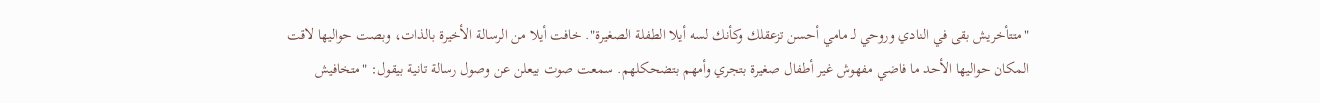"متتأخريش بقى في النادي وروحي لـ مامي أحسن تزعقلك وكأنك لسه أيلا الطفلة الصغيرة". خافت أيلا من الرسالة الأخيرة بالذات، وبصت حواليها لاقت المكان حواليها الأحد ما فاضي مفهوش غير أطفال صغيرة بتجري وأمهم بتضحكلهم. سمعت صوت بيعلن عن وصول رسالة تانية بيقول: "متخافيش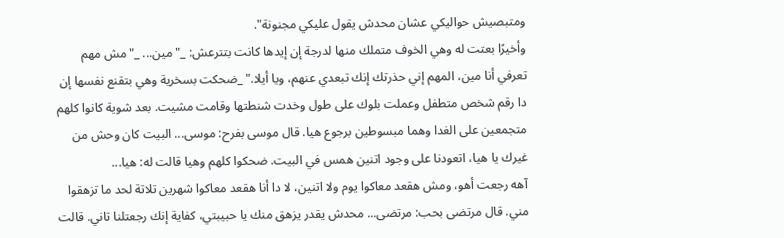ومتبصيش حواليكي عشان محدش يقول عليكي مجنونة".
وأخيرًا بعتت له وهي الخوف متملك منها لدرجة إن إيدها كانت بتترعش: _"مين... _"مش مهم تعرفي أنا مين، المهم إني حذرتك إنك تبعدي عنهم، ويا أيلا." _ضحكت بسخرية وهي بتقنع نفسها إن دا رقم شخص متطفل وعملت بلوك على طول وخدت شنطتها وقامت مشيت. بعد شوية كانوا كلهم متجمعين على الغدا وهما مبسوطين برجوع هيا. قال موسى بفرح: موسى... البيت كان وحش من غيرك يا هيا، اتعودنا على وجود اتنين همس في البيت. ضحكوا كلهم وهيا قالت له: هيا...
آهه رجعت أهو، ومش هقعد معاكوا يوم ولا اتنين، لا دا أنا هقعد معاكوا شهرين تلاتة لحد ما تزهقوا مني. قال مرتضى بحب: مرتضى... محدش يقدر يزهق منك يا حبيبتي، كفاية إنك رجعتلنا تاني. قالت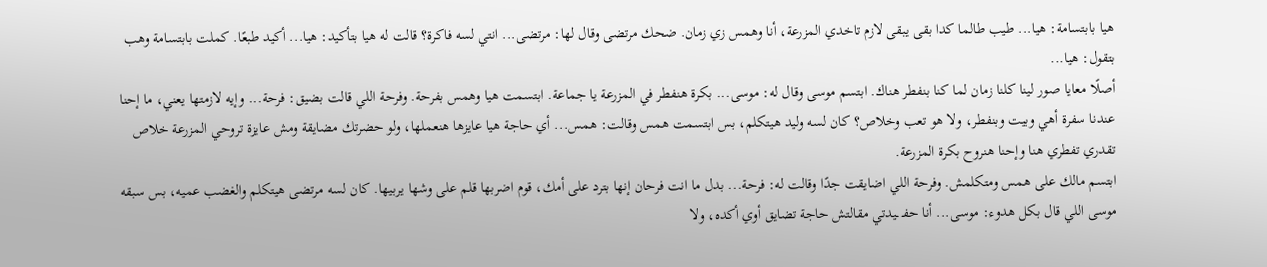هيا بابتسامة: هيا... طيب طالما كدا بقى يبقى لازم تاخدي المزرعة، أنا وهمس زي زمان. ضحك مرتضى وقال لها: مرتضى... انتي لسه فاكرة؟ قالت له هيا بتأكيد: هيا... أكيد طبعًا. كملت بابتسامة وهب بتقول: هيا...
أصلًا معايا صور لينا كلنا زمان لما كنا بنفطر هناك. ابتسم موسى وقال له: موسى... بكرة هنفطر في المزرعة يا جماعة. ابتسمت هيا وهمس بفرحة. وفرحة اللي قالت بضيق: فرحة... وإيه لازمتها يعني، ما إحنا عندنا سفرة أهي وبيت وبنفطر، ولا هو تعب وخلاص؟ كان لسه وليد هيتكلم، بس ابتسمت همس وقالت: همس... أي حاجة هيا عايزها هنعملها، ولو حضرتك مضايقة ومش عايزة تروحي المزرعة خلاص تقدري تفطري هنا وإحنا هنروح بكرة المزرعة.
ابتسم مالك على همس ومتكلمش. وفرحة اللي اضايقت جدًا وقالت له: فرحة... بدل ما انت فرحان إنها بترد على أمك، قوم اضربها قلم على وشها يربيها. كان لسه مرتضى هيتكلم والغضب عميه، بس سبقه موسى اللي قال بكل هدوء: موسى... أنا حفـ ـيدتي مقالتش حاجة تضايق أوي أكده، ولا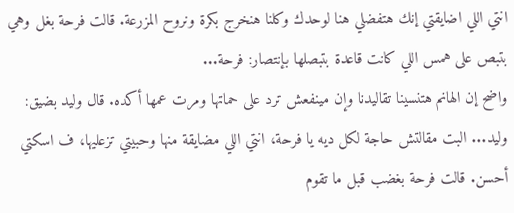انتي اللي اضايقتي إنك هتفضلي هنا لوحدك وكلنا هنخرج بكرة ونروح المزرعة. قالت فرحة بغل وهي بتبص على همس اللي كانت قاعدة بتبصلها بإنتصار: فرحة...
واضح إن الهانم هتنسينا تقاليدنا وإن مينفعش ترد على حماتها ومرت عمها أكده. قال وليد بضيق: وليد... البت مقالتش حاجة لكل ديه يا فرحة، انتي اللي مضايقة منها وحبيتي تزعليها، ف اسكتي أحسن. قالت فرحة بغضب قبل ما تقوم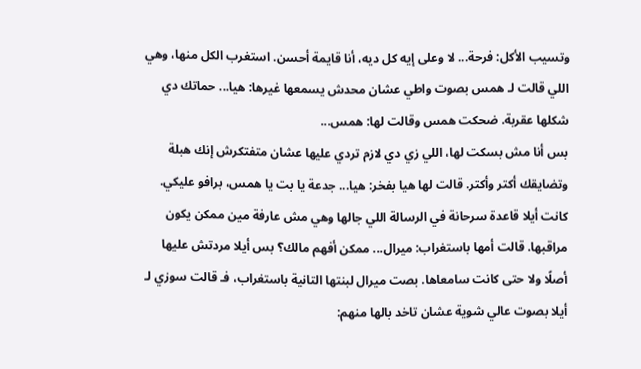وتسيب الأكل: فرحة... لا وعلى إيه كل ديه، أنا قايمة أحسن. استغرب الكل منها، وهي اللي قالت لـ همس بصوت واطي عشان محدش يسمعها غيرها: هيا... حماتك دي شكلها عقربة. ضحكت همس وقالت لها: همس...
بس أنا مش بسكت لها، اللي زي دي لازم تردي عليها عشان متفتكرش إنك هبلة وتضايقك أكتر وأكتر. قالت لها هيا بفخر: هيا... جدعة يا بت يا همس، برافو عليكي. كانت أيلا قاعدة سرحانة في الرسالة اللي جالها وهي مش عارفة مين ممكن يكون مراقبها. قالت أمها باستغراب: ميرال... ممكن أفهم مالك؟ بس أيلا مردتش عليها أصلًا ولا حتى كانت سامعاها. بصت ميرال لبنتها التانية باستغراب، فـ قالت سوزي لـ أيلا بصوت عالي شوية عشان تاخد بالها منهم: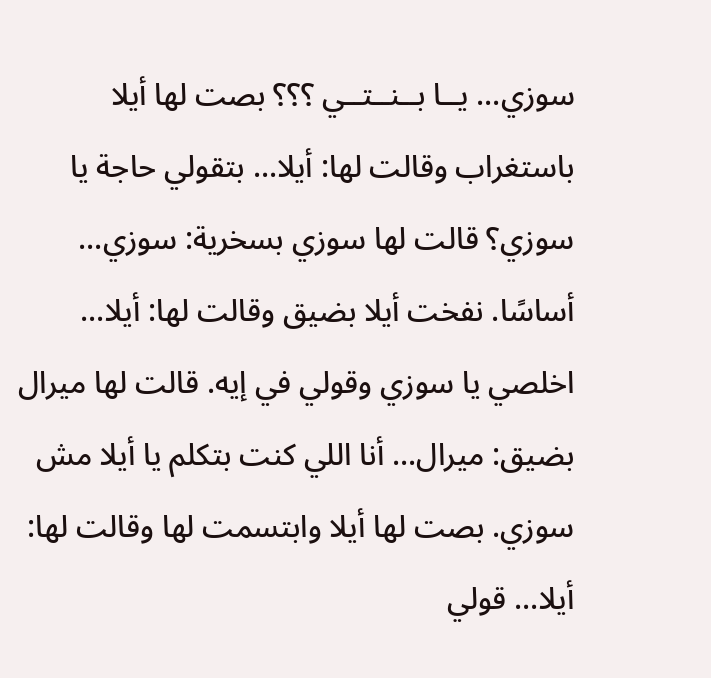سوزي... يــا بــنــتــي ؟؟؟ بصت لها أيلا باستغراب وقالت لها: أيلا... بتقولي حاجة يا سوزي؟ قالت لها سوزي بسخرية: سوزي... أساسًا. نفخت أيلا بضيق وقالت لها: أيلا... اخلصي يا سوزي وقولي في إيه. قالت لها ميرال بضيق: ميرال... أنا اللي كنت بتكلم يا أيلا مش سوزي. بصت لها أيلا وابتسمت لها وقالت لها: أيلا... قولي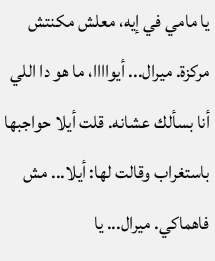يا مامي في إيه، معلش مكنتش مركزة. ميرال... أيواااا، ما هو دا اللي أنا بسألك عشانه. قلت أيلا حواجبها
باستغراب وقالت لها: أيلا... مش فاهماكي. ميرال... يا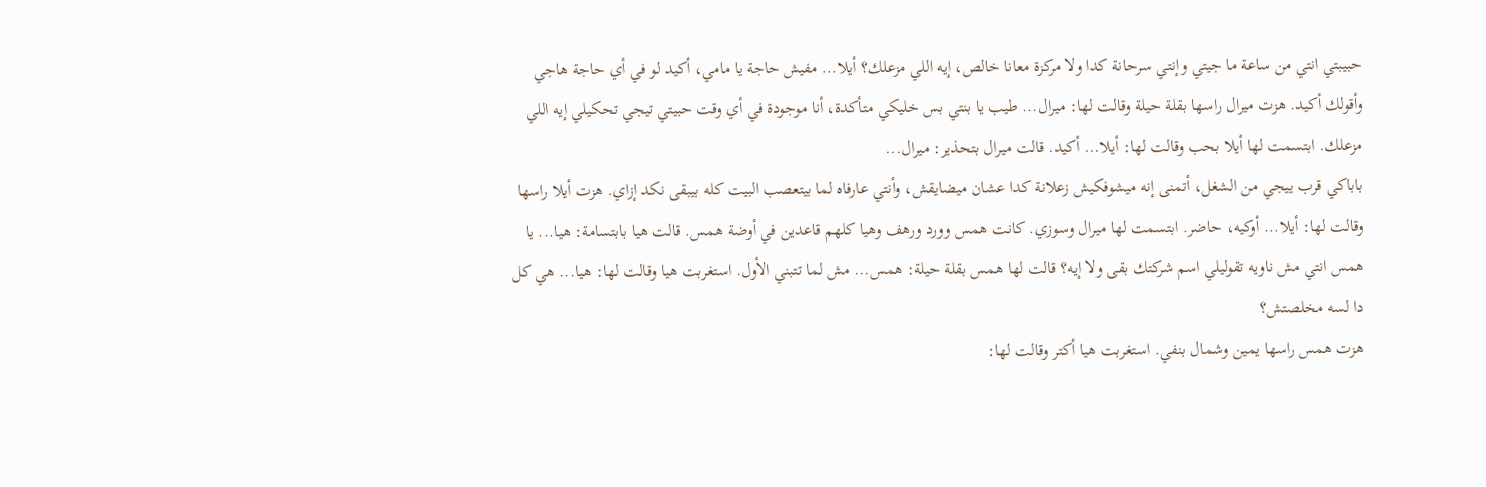حبيبتي انتي من ساعة ما جيتي وإنتي سرحانة كدا ولا مركزة معانا خالص، إيه اللي مزعلك؟ أيلا... مفيش حاجة يا مامي، أكيد لو في أي حاجة هاجي وأقولك أكيد. هزت ميرال راسها بقلة حيلة وقالت لها: ميرال... طيب يا بنتي بس خليكي متأكدة، أنا موجودة في أي وقت حبيتي تيجي تحكيلي إيه اللي مزعلك. ابتسمت لها أيلا بحب وقالت لها: أيلا... أكيد. قالت ميرال بتحذير: ميرال...
باباكي قرب ييجي من الشغل، أتمنى إنه ميشوفكيش زعلانة كدا عشان ميضايقش، وأنتي عارفاه لما بيتعصب البيت كله بيبقى نكد إزاي. هزت أيلا راسها وقالت لها: أيلا... أوكيه، حاضر. ابتسمت لها ميرال وسوزي. كانت همس وورد ورهف وهيا كلهم قاعدين في أوضة همس. قالت هيا بابتسامة: هيا... يا همس انتي مش ناويه تقوليلي اسم شركتك بقى ولا إيه؟ قالت لها همس بقلة حيلة: همس... مش لما تتبني الأول. استغربت هيا وقالت لها: هيا... هي كل دا لسه مخلصتش؟
هزت همس راسها يمين وشمال بنفي. استغربت هيا أكتر وقالت لها: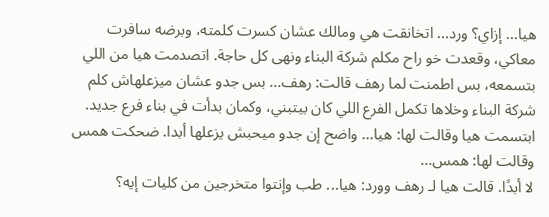هيا... إزاي؟ ورد... اتخانقت هي ومالك عشان كسرت كلمته، وبرضه سافرت معاكي، وقعدت خو راح مكلم شركة البناء ونهى كل حاجة. اتصدمت هيا من اللي بتسمعه، بس اطمنت لما رهف قالت: رهف... بس جدو عشان ميزعلهاش كلم شركة البناء وخلاها تكمل الفرع اللي كان بيتبني، وكمان بدأت في بناء فرع جديد. ابتسمت هيا وقالت لها: هيا... واضح إن جدو ميحبش يزعلها أبدا. ضحكت همس وقالت لها: همس...
لا أبدًا. قالت هيا لـ رهف وورد: هيا... طب وإنتوا متخرجين من كليات إيه؟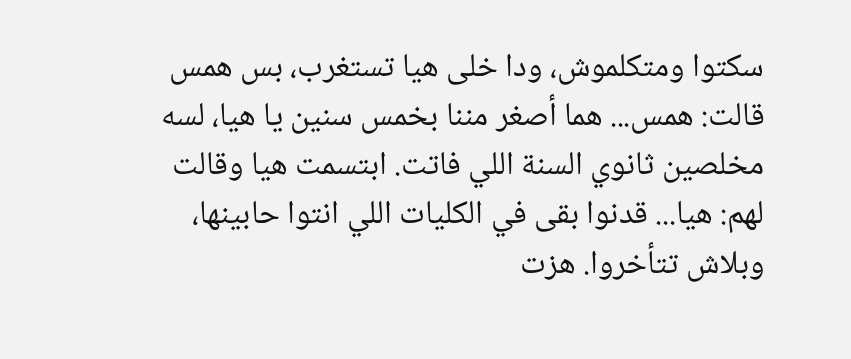سكتوا ومتكلموش، ودا خلى هيا تستغرب، بس همس قالت: همس... هما أصغر مننا بخمس سنين يا هيا، لسه مخلصين ثانوي السنة اللي فاتت. ابتسمت هيا وقالت لهم: هيا... قدنوا بقى في الكليات اللي انتوا حابينها، وبلاش تتأخروا. هزت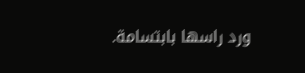ورد راسها بابتسامة.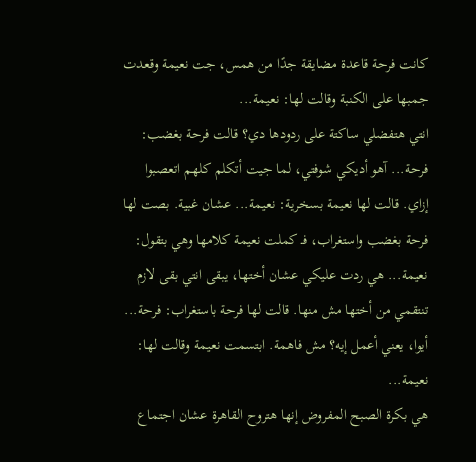كانت فرحة قاعدة مضايقة جدًا من همس، جت نعيمة وقعدت جمبها على الكنبة وقالت لها: نعيمة...
انتي هتفضلي ساكتة على ردودها دي؟ قالت فرحة بغضب: فرحة... آهو أديكي شوفتي، لما جيت أتكلم كلهم اتعصبوا إزاي. قالت لها نعيمة بسخرية: نعيمة... عشان غبية. بصت لها فرحة بغضب واستغراب، فـ كملت نعيمة كلامها وهي بتقول: نعيمة... هي ردت عليكي عشان أختها، يبقى انتي بقى لازم تنتقمي من أختها مش منها. قالت لها فرحة باستغراب: فرحة... أيوا، يعني أعمل إيه؟ مش فاهمة. ابتسمت نعيمة وقالت لها: نعيمة...
هي بكرة الصبح المفروض إنها هتروح القاهرة عشان اجتماع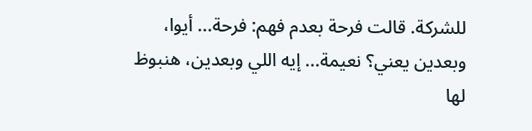للشركة. قالت فرحة بعدم فهم: فرحة... أيوا، وبعدين يعني؟ نعيمة... إيه اللي وبعدين، هنبوظ لها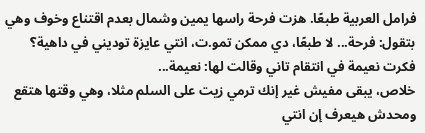فرامل العربية طبعًا. هزت فرحة راسها يمين وشمال بعدم اقتناع وخوف وهي بتقول: فرحة... لا طبعًا، دي ممكن تمو.ت، انتي عايزة توديني في داهية؟ فكرت نعيمة في انتقام تاني وقالت لها: نعيمة...
خلاص، يبقى مفيش غير إنك ترمي زيت على السلم مثلا، وهي وقتها هتقع ومحدش هيعرف إن انتي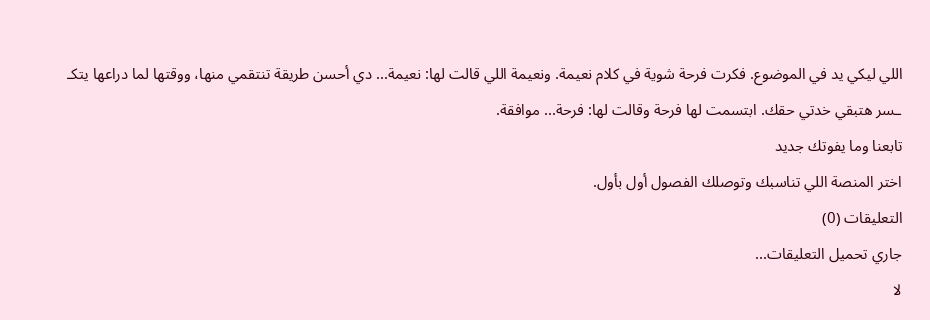اللي ليكي يد في الموضوع. فكرت فرحة شوية في كلام نعيمة. ونعيمة اللي قالت لها: نعيمة... دي أحسن طريقة تنتقمي منها، ووقتها لما دراعها يتكـ ـسر هتبقي خدتي حقك. ابتسمت لها فرحة وقالت لها: فرحة... موافقة.
تابعنا وما يفوتك جديد
اختر المنصة اللي تناسبك وتوصلك الفصول أول بأول.
التعليقات (0)
جاري تحميل التعليقات...
لا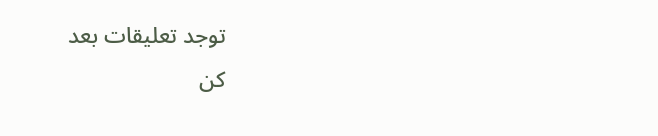توجد تعليقات بعد
كن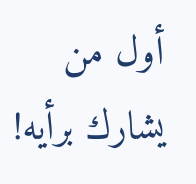أول من يشارك برأيه!